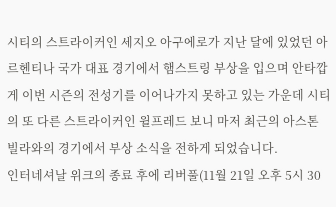시티의 스트라이커인 세지오 아구에로가 지난 달에 있었던 아르헨티나 국가 대표 경기에서 햄스트링 부상을 입으며 안타깝게 이번 시즌의 전성기를 이어나가지 못하고 있는 가운데 시티의 또 다른 스트라이커인 윌프레드 보니 마저 최근의 아스톤 빌라와의 경기에서 부상 소식을 전하게 되었습니다.
인터네셔날 위크의 종료 후에 리버풀(11월 21일 오후 5시 30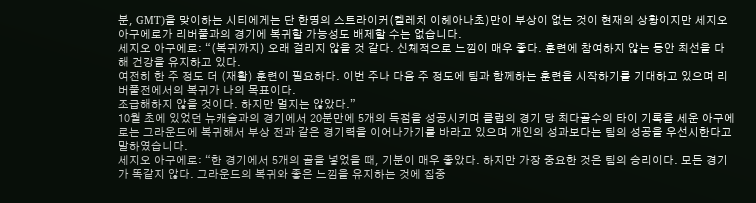분, GMT)을 맞이하는 시티에게는 단 한명의 스트라이커(켈레치 이헤아나초)만이 부상이 없는 것이 현재의 상황이지만 세지오 아구에로가 리버풀과의 경기에 복귀할 가능성도 배제할 수는 없습니다.
세지오 아구에로: “(복귀까지) 오래 걸리지 않을 것 같다. 신체적으로 느낌이 매우 좋다. 훈련에 참여하지 않는 동안 최선을 다해 건강을 유지하고 있다.
여전히 한 주 정도 더 (재활) 훈련이 필요하다. 이번 주나 다음 주 정도에 팀과 함께하는 훈련을 시작하기를 기대하고 있으며 리버풀전에서의 복귀가 나의 목표이다.
조급해하지 않을 것이다. 하지만 멀지는 않았다.”
10월 초에 있었던 뉴캐슬과의 경기에서 20분만에 5개의 득점을 성공시키며 클럽의 경기 당 최다골수의 타이 기록을 세운 아구에로는 그라운드에 복귀해서 부상 전과 같은 경기력을 이어나가기를 바라고 있으며 개인의 성과보다는 팀의 성공을 우선시한다고 말하였습니다.
세지오 아구에로: “한 경기에서 5개의 골을 넣었을 때, 기분이 매우 좋았다. 하지만 가장 중요한 것은 팀의 승리이다. 모든 경기가 똑같지 않다. 그라운드의 복귀와 좋은 느낌을 유지하는 것에 집중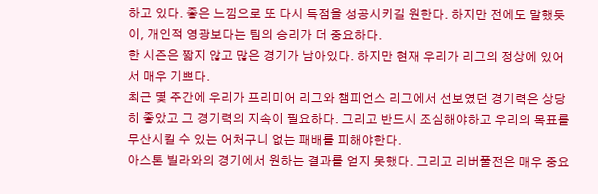하고 있다. 좋은 느낌으로 또 다시 득점을 성공시키길 원한다. 하지만 전에도 말했듯이, 개인적 영광보다는 팀의 승리가 더 중요하다.
한 시즌은 짧지 않고 많은 경기가 남아있다. 하지만 현재 우리가 리그의 정상에 있어서 매우 기쁘다.
최근 몇 주간에 우리가 프리미어 리그와 챔피언스 리그에서 선보였던 경기력은 상당히 좋았고 그 경기력의 지속이 필요하다. 그리고 반드시 조심해야하고 우리의 목표를 무산시킬 수 있는 어처구니 없는 패배를 피해야한다.
아스톤 빌라와의 경기에서 원하는 결과를 얻지 못했다. 그리고 리버풀전은 매우 중요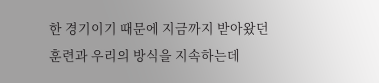한 경기이기 때문에 지금까지 받아왔던 훈련과 우리의 방식을 지속하는데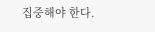집중해야 한다.